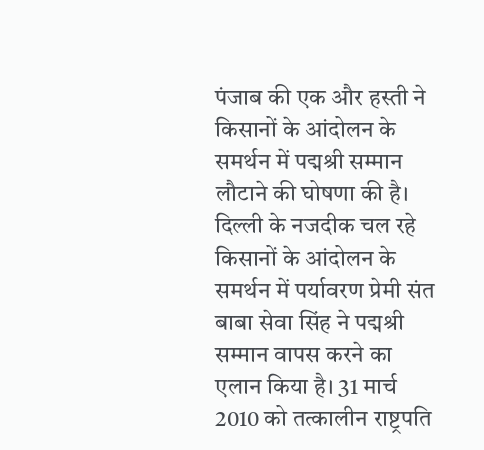पंजाब की एक और हस्ती ने किसानों के आंदोलन के समर्थन में पद्मश्री सम्मान लौटाने की घोषणा की है। दिल्ली के नजदीक चल रहे किसानों के आंदोलन के समर्थन में पर्यावरण प्रेमी संत बाबा सेवा सिंह ने पद्मश्री सम्मान वापस करने का एलान किया है। 31 मार्च 2010 को तत्कालीन राष्ट्रपति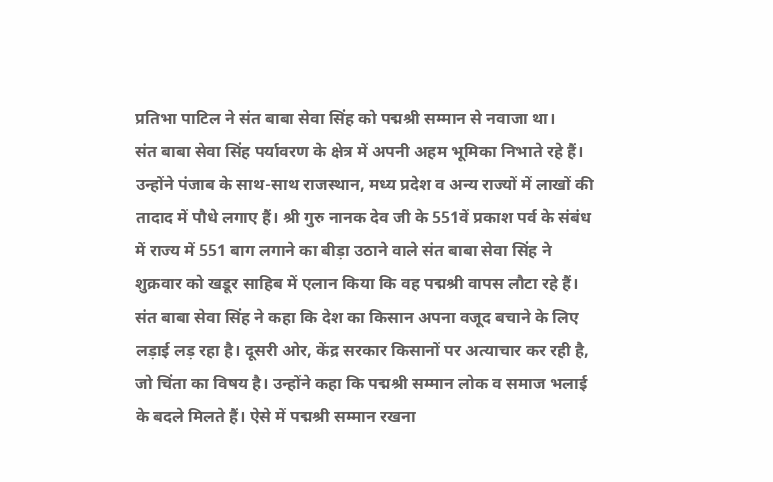प्रतिभा पाटिल ने संत बाबा सेवा सिंह को पद्मश्री सम्मान से नवाजा था।
संत बाबा सेवा सिंह पर्यावरण के क्षेत्र में अपनी अहम भूमिका निभाते रहे हैं। उन्होंने पंजाब के साथ-साथ राजस्थान, मध्य प्रदेश व अन्य राज्यों में लाखों की तादाद में पौधे लगाए हैं। श्री गुरु नानक देव जी के 551वें प्रकाश पर्व के संबंध में राज्य में 551 बाग लगाने का बीड़ा उठाने वाले संत बाबा सेवा सिंह ने शुक्रवार को खडूर साहिब में एलान किया कि वह पद्मश्री वापस लौटा रहे हैं।
संत बाबा सेवा सिंह ने कहा कि देश का किसान अपना वजूद बचाने के लिए लड़ाई लड़ रहा है। दूसरी ओर, केंद्र सरकार किसानों पर अत्याचार कर रही है, जो चिंता का विषय है। उन्होंने कहा कि पद्मश्री सम्मान लोक व समाज भलाई के बदले मिलते हैं। ऐसे में पद्मश्री सम्मान रखना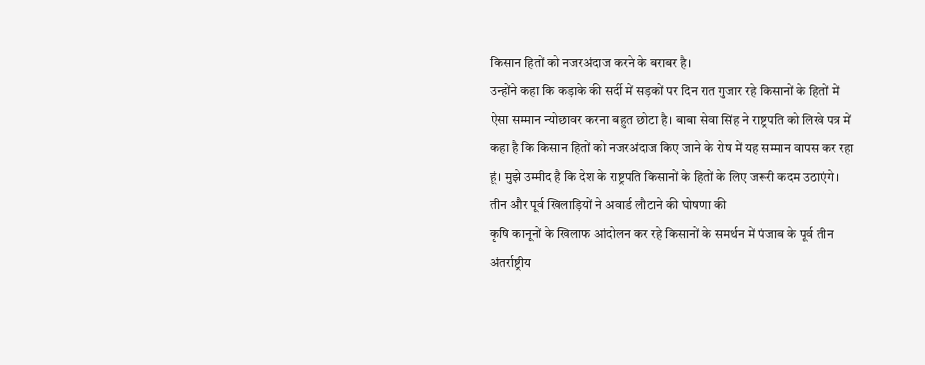किसान हितों को नजरअंदाज करने के बराबर है।
उन्होंने कहा कि कड़ाके की सर्दी में सड़कों पर दिन रात गुजार रहे किसानों के हितों में ऐसा सम्मान न्योछावर करना बहुत छोटा है। बाबा सेवा सिंह ने राष्ट्रपति को लिखे पत्र में कहा है कि किसान हितों को नजरअंदाज किए जाने के रोष में यह सम्मान वापस कर रहा हूं। मुझे उम्मीद है कि देश के राष्ट्रपति किसानों के हितों के लिए जरूरी कदम उठाएंगे।
तीन और पूर्व खिलाड़ियों ने अवार्ड लौटाने की घोषणा की
कृषि कानूनों के खिलाफ आंदोलन कर रहे किसानों के समर्थन में पंजाब के पूर्व तीन अंतर्राष्ट्रीय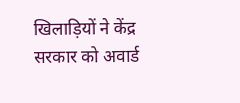खिलाड़ियों ने केंद्र सरकार को अवार्ड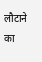लौटाने का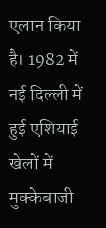एलान किया है। 1982 में नई दिल्ली में हुई एशियाई खेलों में मुक्केबाजी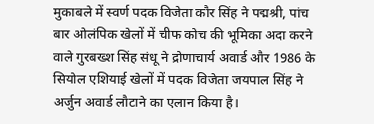मुकाबले में स्वर्ण पदक विजेता कौर सिंह ने पद्मश्री, पांच बार ओलंपिक खेलों में चीफ कोच की भूमिका अदा करने वाले गुरबख्श सिंह संधू ने द्रोणाचार्य अवार्ड और 1986 के सियोल एशियाई खेलों में पदक विजेता जयपाल सिंह ने अर्जुन अवार्ड लौटाने का एलान किया है।